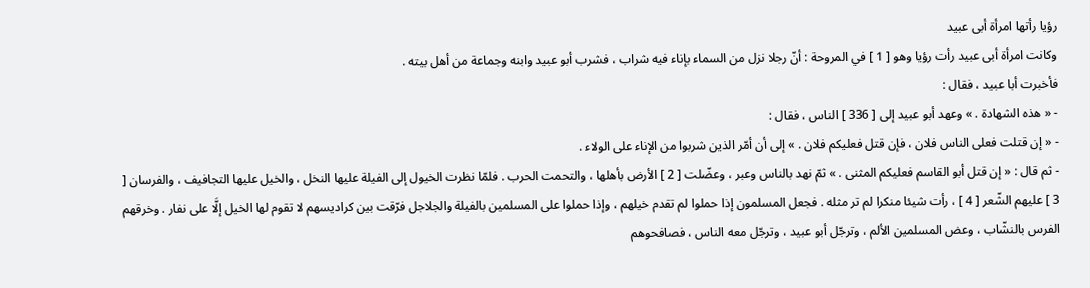رؤيا رأتها امرأة أبى عبيد
وكانت امرأة أبى عبيد رأت رؤيا وهو [ 1 ] في المروحة : أنّ رجلا نزل من السماء بإناء فيه شراب ، فشرب أبو عبيد وابنه وجماعة من أهل بيته .
فأخبرت أبا عبيد ، فقال :
- « هذه الشهادة . » وعهد أبو عبيد إلى [ 336 ] الناس ، فقال :
- « إن قتلت فعلى الناس فلان ، فإن قتل فعليكم فلان . » إلى أن أمّر الذين شربوا من الإناء على الولاء .
- ثم قال : « إن قتل أبو القاسم فعليكم المثنى . » ثمّ نهد بالناس وعبر ، وعضّلت [ 2 ] الأرض بأهلها ، والتحمت الحرب . فلمّا نظرت الخيول إلى الفيلة عليها النخل ، والخيل عليها التجافيف ، والفرسان [ 3 ] عليهم الشّعر [ 4 ] ، رأت شيئا منكرا لم تر مثله . فجعل المسلمون إذا حملوا لم تقدم خيلهم ، وإذا حملوا على المسلمين بالفيلة والجلاجل فرّقت بين كراديسهم لا تقوم لها الخيل إلَّا على نفار . وخرقهم الفرس بالنشّاب ، وعض المسلمين الألم ، وترجّل أبو عبيد ، وترجّل معه الناس ، فصافحوهم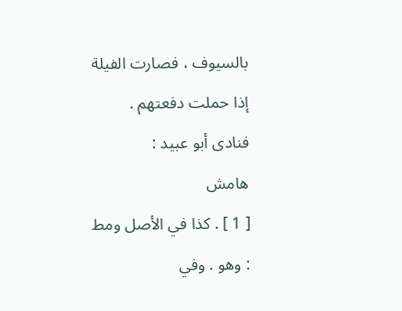بالسيوف ، فصارت الفيلة إذا حملت دفعتهم .
فنادى أبو عبيد :
هامش
[ 1 ] . كذا في الأصل ومط : وهو . وفي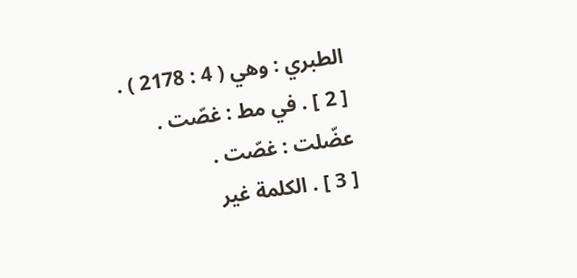الطبري : وهي ( 4 : 2178 ) .
[ 2 ] . في مط : غصّت . عضّلت : غصّت .
[ 3 ] . الكلمة غير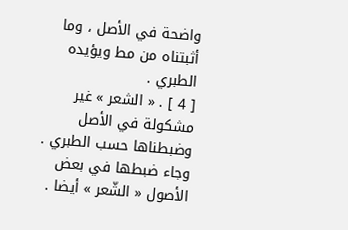واضحة في الأصل ، وما أثبتناه من مط ويؤيده الطبري .
[ 4 ] . « الشعر » غير مشكولة في الأصل وضبطناها حسب الطبري . وجاء ضبطها في بعض الأصول « الشّعر » أيضا .